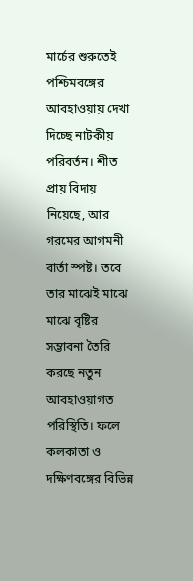মার্চের শুরুতেই পশ্চিমবঙ্গের আবহাওয়ায় দেখা দিচ্ছে নাটকীয় পরিবর্তন। শীত প্রায় বিদায় নিয়েছে, আর গরমের আগমনী বার্তা স্পষ্ট। তবে তার মাঝেই মাঝে মাঝে বৃষ্টির সম্ভাবনা তৈরি করছে নতুন আবহাওয়াগত পরিস্থিতি। ফলে কলকাতা ও দক্ষিণবঙ্গের বিভিন্ন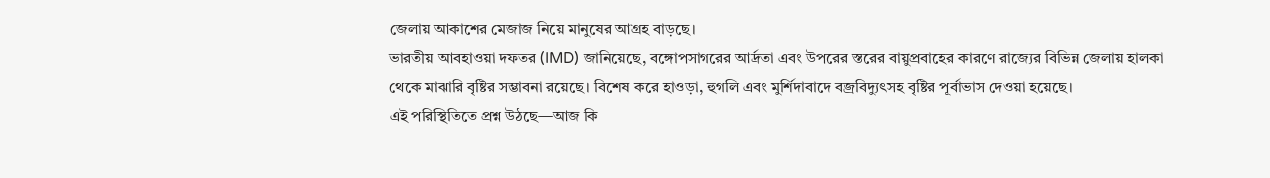জেলায় আকাশের মেজাজ নিয়ে মানুষের আগ্রহ বাড়ছে।
ভারতীয় আবহাওয়া দফতর (IMD) জানিয়েছে, বঙ্গোপসাগরের আর্দ্রতা এবং উপরের স্তরের বায়ুপ্রবাহের কারণে রাজ্যের বিভিন্ন জেলায় হালকা থেকে মাঝারি বৃষ্টির সম্ভাবনা রয়েছে। বিশেষ করে হাওড়া, হুগলি এবং মুর্শিদাবাদে বজ্রবিদ্যুৎসহ বৃষ্টির পূর্বাভাস দেওয়া হয়েছে।
এই পরিস্থিতিতে প্রশ্ন উঠছে—আজ কি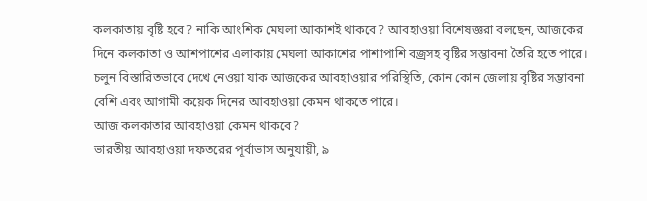কলকাতায় বৃষ্টি হবে? নাকি আংশিক মেঘলা আকাশই থাকবে? আবহাওয়া বিশেষজ্ঞরা বলছেন, আজকের দিনে কলকাতা ও আশপাশের এলাকায় মেঘলা আকাশের পাশাপাশি বজ্রসহ বৃষ্টির সম্ভাবনা তৈরি হতে পারে।
চলুন বিস্তারিতভাবে দেখে নেওয়া যাক আজকের আবহাওয়ার পরিস্থিতি, কোন কোন জেলায় বৃষ্টির সম্ভাবনা বেশি এবং আগামী কয়েক দিনের আবহাওয়া কেমন থাকতে পারে।
আজ কলকাতার আবহাওয়া কেমন থাকবে?
ভারতীয় আবহাওয়া দফতরের পূর্বাভাস অনুযায়ী, ৯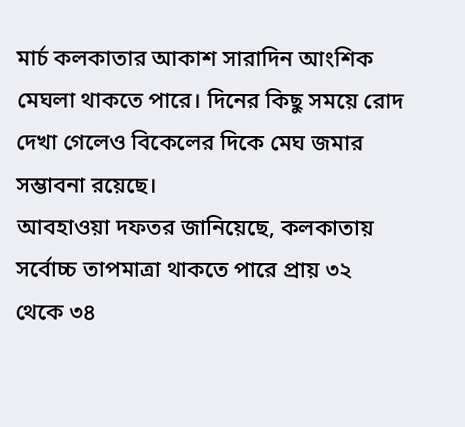মার্চ কলকাতার আকাশ সারাদিন আংশিক মেঘলা থাকতে পারে। দিনের কিছু সময়ে রোদ দেখা গেলেও বিকেলের দিকে মেঘ জমার সম্ভাবনা রয়েছে।
আবহাওয়া দফতর জানিয়েছে, কলকাতায় সর্বোচ্চ তাপমাত্রা থাকতে পারে প্রায় ৩২ থেকে ৩৪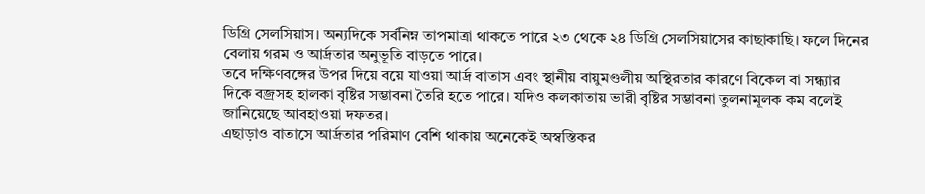ডিগ্রি সেলসিয়াস। অন্যদিকে সর্বনিম্ন তাপমাত্রা থাকতে পারে ২৩ থেকে ২৪ ডিগ্রি সেলসিয়াসের কাছাকাছি। ফলে দিনের বেলায় গরম ও আর্দ্রতার অনুভূতি বাড়তে পারে।
তবে দক্ষিণবঙ্গের উপর দিয়ে বয়ে যাওয়া আর্দ্র বাতাস এবং স্থানীয় বায়ুমণ্ডলীয় অস্থিরতার কারণে বিকেল বা সন্ধ্যার দিকে বজ্রসহ হালকা বৃষ্টির সম্ভাবনা তৈরি হতে পারে। যদিও কলকাতায় ভারী বৃষ্টির সম্ভাবনা তুলনামূলক কম বলেই জানিয়েছে আবহাওয়া দফতর।
এছাড়াও বাতাসে আর্দ্রতার পরিমাণ বেশি থাকায় অনেকেই অস্বস্তিকর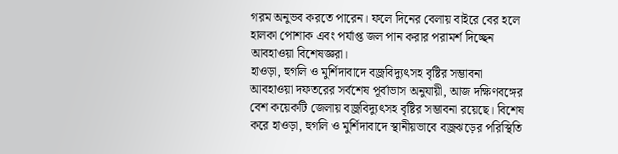গরম অনুভব করতে পারেন। ফলে দিনের বেলায় বাইরে বের হলে হালকা পোশাক এবং পর্যাপ্ত জল পান করার পরামর্শ দিচ্ছেন আবহাওয়া বিশেষজ্ঞরা।
হাওড়া, হুগলি ও মুর্শিদাবাদে বজ্রবিদ্যুৎসহ বৃষ্টির সম্ভাবনা
আবহাওয়া দফতরের সর্বশেষ পূর্বাভাস অনুযায়ী, আজ দক্ষিণবঙ্গের বেশ কয়েকটি জেলায় বজ্রবিদ্যুৎসহ বৃষ্টির সম্ভাবনা রয়েছে। বিশেষ করে হাওড়া, হুগলি ও মুর্শিদাবাদে স্থানীয়ভাবে বজ্রঝড়ের পরিস্থিতি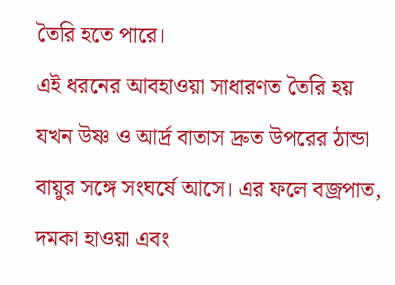তৈরি হতে পারে।
এই ধরনের আবহাওয়া সাধারণত তৈরি হয় যখন উষ্ণ ও আর্দ্র বাতাস দ্রুত উপরের ঠান্ডা বায়ুর সঙ্গে সংঘর্ষে আসে। এর ফলে বজ্রপাত, দমকা হাওয়া এবং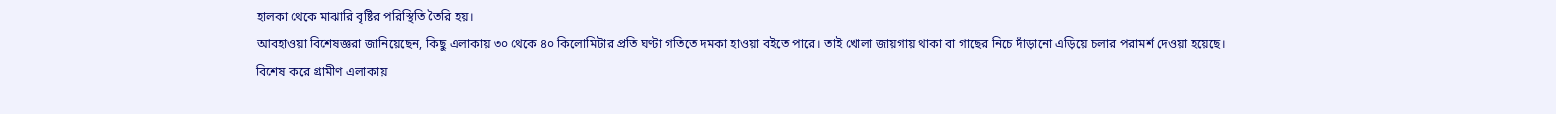হালকা থেকে মাঝারি বৃষ্টির পরিস্থিতি তৈরি হয়।
আবহাওয়া বিশেষজ্ঞরা জানিয়েছেন, কিছু এলাকায় ৩০ থেকে ৪০ কিলোমিটার প্রতি ঘণ্টা গতিতে দমকা হাওয়া বইতে পারে। তাই খোলা জায়গায় থাকা বা গাছের নিচে দাঁড়ানো এড়িয়ে চলার পরামর্শ দেওয়া হয়েছে।
বিশেষ করে গ্রামীণ এলাকায়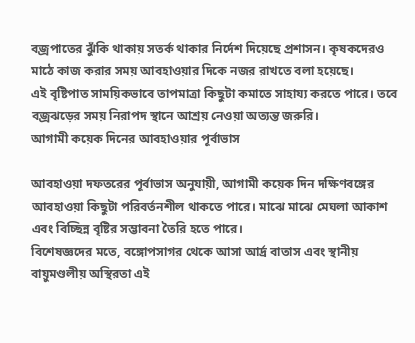বজ্রপাতের ঝুঁকি থাকায় সতর্ক থাকার নির্দেশ দিয়েছে প্রশাসন। কৃষকদেরও মাঠে কাজ করার সময় আবহাওয়ার দিকে নজর রাখতে বলা হয়েছে।
এই বৃষ্টিপাত সাময়িকভাবে তাপমাত্রা কিছুটা কমাতে সাহায্য করতে পারে। তবে বজ্রঝড়ের সময় নিরাপদ স্থানে আশ্রয় নেওয়া অত্যন্ত জরুরি।
আগামী কয়েক দিনের আবহাওয়ার পূর্বাভাস

আবহাওয়া দফতরের পূর্বাভাস অনুযায়ী, আগামী কয়েক দিন দক্ষিণবঙ্গের আবহাওয়া কিছুটা পরিবর্তনশীল থাকতে পারে। মাঝে মাঝে মেঘলা আকাশ এবং বিচ্ছিন্ন বৃষ্টির সম্ভাবনা তৈরি হতে পারে।
বিশেষজ্ঞদের মতে, বঙ্গোপসাগর থেকে আসা আর্দ্র বাতাস এবং স্থানীয় বায়ুমণ্ডলীয় অস্থিরতা এই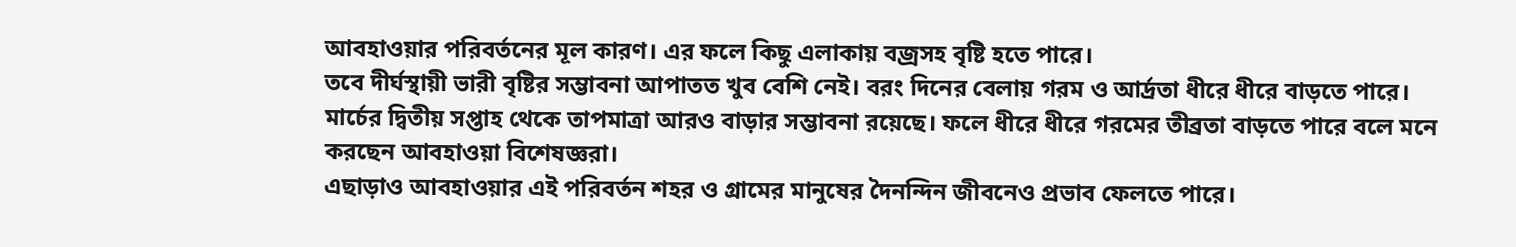আবহাওয়ার পরিবর্তনের মূল কারণ। এর ফলে কিছু এলাকায় বজ্রসহ বৃষ্টি হতে পারে।
তবে দীর্ঘস্থায়ী ভারী বৃষ্টির সম্ভাবনা আপাতত খুব বেশি নেই। বরং দিনের বেলায় গরম ও আর্দ্রতা ধীরে ধীরে বাড়তে পারে।
মার্চের দ্বিতীয় সপ্তাহ থেকে তাপমাত্রা আরও বাড়ার সম্ভাবনা রয়েছে। ফলে ধীরে ধীরে গরমের তীব্রতা বাড়তে পারে বলে মনে করছেন আবহাওয়া বিশেষজ্ঞরা।
এছাড়াও আবহাওয়ার এই পরিবর্তন শহর ও গ্রামের মানুষের দৈনন্দিন জীবনেও প্রভাব ফেলতে পারে।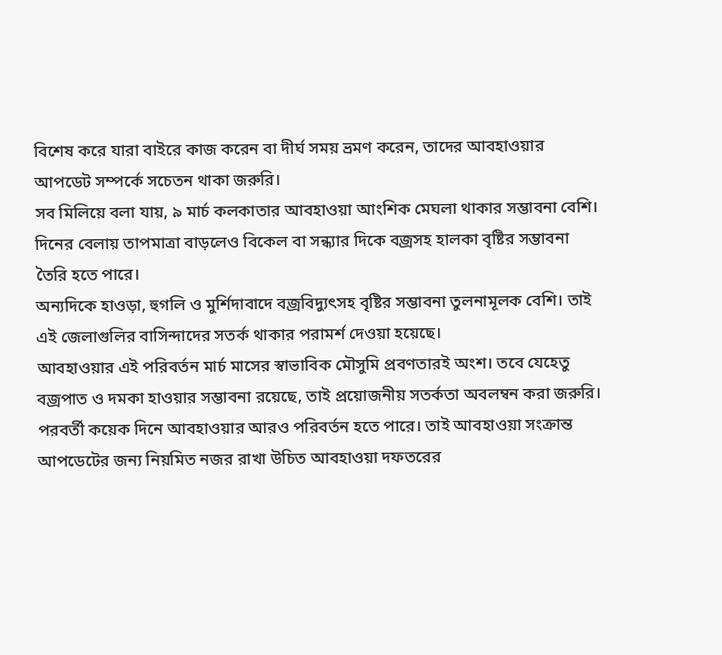বিশেষ করে যারা বাইরে কাজ করেন বা দীর্ঘ সময় ভ্রমণ করেন, তাদের আবহাওয়ার আপডেট সম্পর্কে সচেতন থাকা জরুরি।
সব মিলিয়ে বলা যায়, ৯ মার্চ কলকাতার আবহাওয়া আংশিক মেঘলা থাকার সম্ভাবনা বেশি। দিনের বেলায় তাপমাত্রা বাড়লেও বিকেল বা সন্ধ্যার দিকে বজ্রসহ হালকা বৃষ্টির সম্ভাবনা তৈরি হতে পারে।
অন্যদিকে হাওড়া, হুগলি ও মুর্শিদাবাদে বজ্রবিদ্যুৎসহ বৃষ্টির সম্ভাবনা তুলনামূলক বেশি। তাই এই জেলাগুলির বাসিন্দাদের সতর্ক থাকার পরামর্শ দেওয়া হয়েছে।
আবহাওয়ার এই পরিবর্তন মার্চ মাসের স্বাভাবিক মৌসুমি প্রবণতারই অংশ। তবে যেহেতু বজ্রপাত ও দমকা হাওয়ার সম্ভাবনা রয়েছে, তাই প্রয়োজনীয় সতর্কতা অবলম্বন করা জরুরি।
পরবর্তী কয়েক দিনে আবহাওয়ার আরও পরিবর্তন হতে পারে। তাই আবহাওয়া সংক্রান্ত আপডেটের জন্য নিয়মিত নজর রাখা উচিত আবহাওয়া দফতরের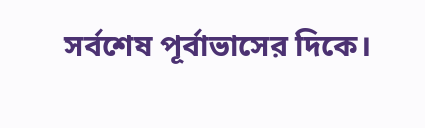সর্বশেষ পূর্বাভাসের দিকে।